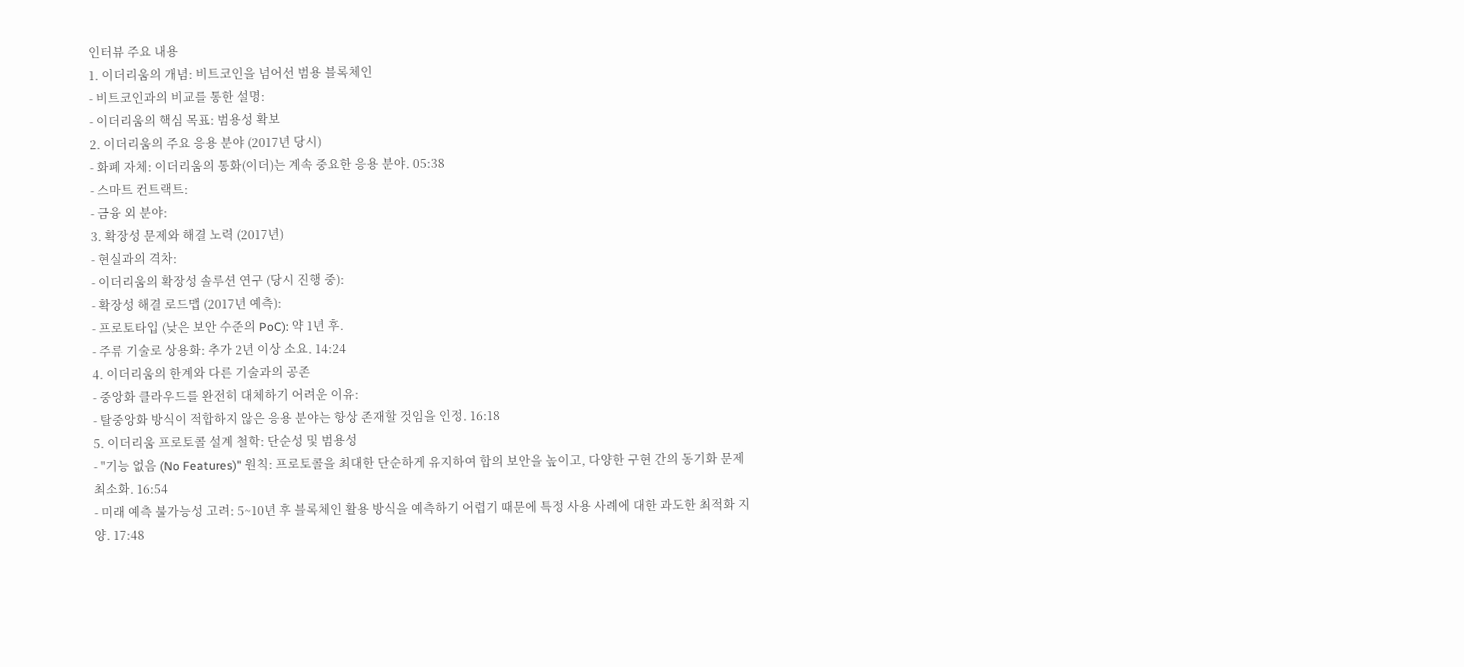인터뷰 주요 내용
1. 이더리움의 개념: 비트코인을 넘어선 범용 블록체인
- 비트코인과의 비교를 통한 설명:
- 이더리움의 핵심 목표: 범용성 확보
2. 이더리움의 주요 응용 분야 (2017년 당시)
- 화폐 자체: 이더리움의 통화(이더)는 계속 중요한 응용 분야. 05:38
- 스마트 컨트랙트:
- 금융 외 분야:
3. 확장성 문제와 해결 노력 (2017년)
- 현실과의 격차:
- 이더리움의 확장성 솔루션 연구 (당시 진행 중):
- 확장성 해결 로드맵 (2017년 예측):
- 프로토타입 (낮은 보안 수준의 PoC): 약 1년 후.
- 주류 기술로 상용화: 추가 2년 이상 소요. 14:24
4. 이더리움의 한계와 다른 기술과의 공존
- 중앙화 클라우드를 완전히 대체하기 어려운 이유:
- 탈중앙화 방식이 적합하지 않은 응용 분야는 항상 존재할 것임을 인정. 16:18
5. 이더리움 프로토콜 설계 철학: 단순성 및 범용성
- "기능 없음 (No Features)" 원칙: 프로토콜을 최대한 단순하게 유지하여 합의 보안을 높이고, 다양한 구현 간의 동기화 문제 최소화. 16:54
- 미래 예측 불가능성 고려: 5~10년 후 블록체인 활용 방식을 예측하기 어렵기 때문에 특정 사용 사례에 대한 과도한 최적화 지양. 17:48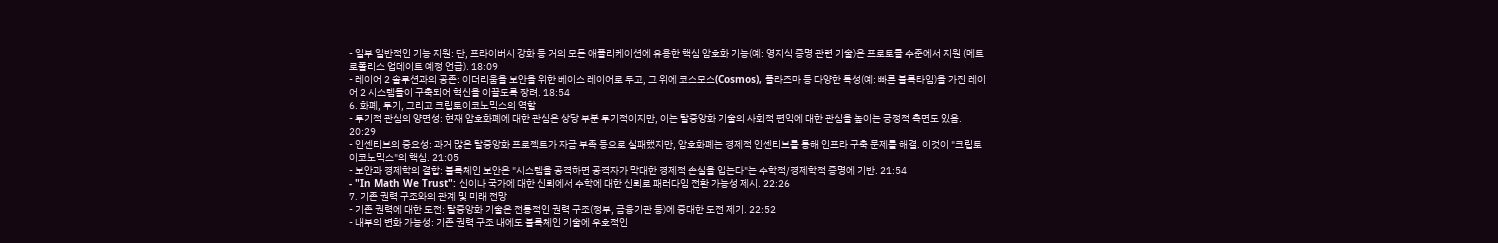- 일부 일반적인 기능 지원: 단, 프라이버시 강화 등 거의 모든 애플리케이션에 유용한 핵심 암호화 기능(예: 영지식 증명 관련 기술)은 프로토콜 수준에서 지원 (메트로폴리스 업데이트 예정 언급). 18:09
- 레이어 2 솔루션과의 공존: 이더리움을 보안을 위한 베이스 레이어로 두고, 그 위에 코스모스(Cosmos), 플라즈마 등 다양한 특성(예: 빠른 블록타임)을 가진 레이어 2 시스템들이 구축되어 혁신을 이끌도록 장려. 18:54
6. 화폐, 투기, 그리고 크립토이코노믹스의 역할
- 투기적 관심의 양면성: 현재 암호화폐에 대한 관심은 상당 부분 투기적이지만, 이는 탈중앙화 기술의 사회적 편익에 대한 관심을 높이는 긍정적 측면도 있음. 20:29
- 인센티브의 중요성: 과거 많은 탈중앙화 프로젝트가 자금 부족 등으로 실패했지만, 암호화폐는 경제적 인센티브를 통해 인프라 구축 문제를 해결. 이것이 "크립토이코노믹스"의 핵심. 21:05
- 보안과 경제학의 결합: 블록체인 보안은 "시스템을 공격하면 공격자가 막대한 경제적 손실을 입는다"는 수학적/경제학적 증명에 기반. 21:54
- "In Math We Trust": 신이나 국가에 대한 신뢰에서 수학에 대한 신뢰로 패러다임 전환 가능성 제시. 22:26
7. 기존 권력 구조와의 관계 및 미래 전망
- 기존 권력에 대한 도전: 탈중앙화 기술은 전통적인 권력 구조(정부, 금융기관 등)에 중대한 도전 제기. 22:52
- 내부의 변화 가능성: 기존 권력 구조 내에도 블록체인 기술에 우호적인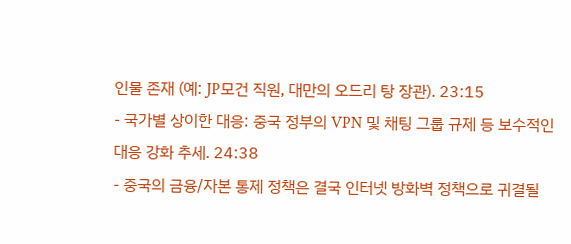인물 존재 (예: JP모건 직원, 대만의 오드리 탕 장관). 23:15
- 국가별 상이한 대응: 중국 정부의 VPN 및 채팅 그룹 규제 등 보수적인 대응 강화 추세. 24:38
- 중국의 금융/자본 통제 정책은 결국 인터넷 방화벽 정책으로 귀결될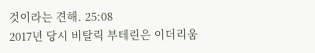것이라는 견해. 25:08
2017년 당시 비탈릭 부테린은 이더리움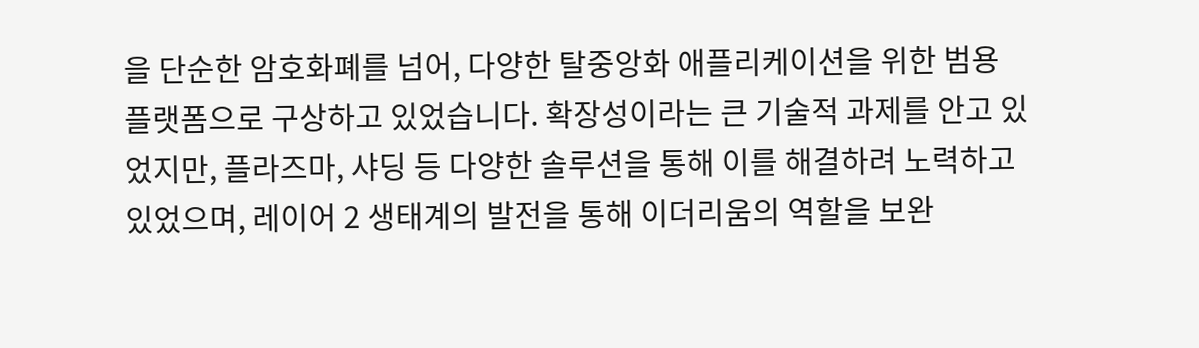을 단순한 암호화폐를 넘어, 다양한 탈중앙화 애플리케이션을 위한 범용 플랫폼으로 구상하고 있었습니다. 확장성이라는 큰 기술적 과제를 안고 있었지만, 플라즈마, 샤딩 등 다양한 솔루션을 통해 이를 해결하려 노력하고 있었으며, 레이어 2 생태계의 발전을 통해 이더리움의 역할을 보완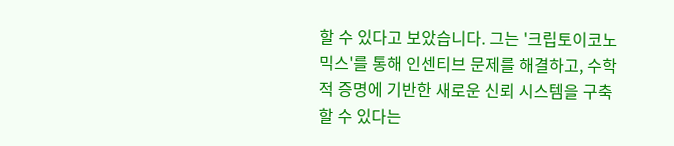할 수 있다고 보았습니다. 그는 '크립토이코노믹스'를 통해 인센티브 문제를 해결하고, 수학적 증명에 기반한 새로운 신뢰 시스템을 구축할 수 있다는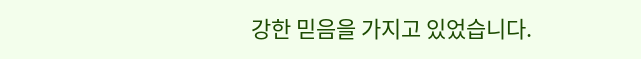강한 믿음을 가지고 있었습니다.